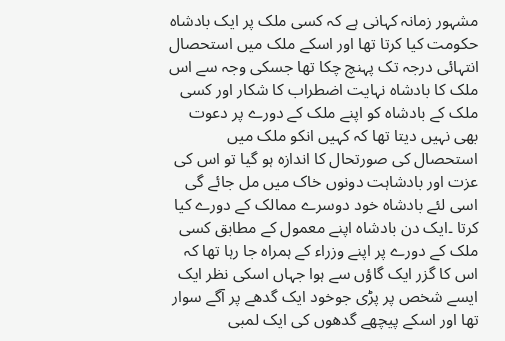مشہور زمانہ کہانی ہے کہ کسی ملک پر ایک بادشاہ حکومت کیا کرتا تھا اور اسکے ملک میں استحصال انتہائی درجہ تک پہنچ چکا تھا جسکی وجہ سے اس ملک کا بادشاہ نہایت اضطراب کا شکار اور کسی ملک کے بادشاہ کو اپنے ملک کے دورے پر دعوت بھی نہیں دیتا تھا کہ کہیں انکو ملک میں استحصال کی صورتحال کا اندازہ ہو گیا تو اس کی عزت اور بادشاہت دونوں خاک میں مل جائے گی اسی لئے بادشاہ خود دوسرے ممالک کے دورے کیا کرتا ۔ایک دن بادشاہ اپنے معمول کے مطابق کسی ملک کے دورے پر اپنے وزراء کے ہمراہ جا رہا تھا کہ اس کا گزر ایک گاؤں سے ہوا جہاں اسکی نظر ایک ایسے شخص پر پڑی جوخود ایک گدھے پر آگے سوار تھا اور اسکے پیچھے گدھوں کی ایک لمبی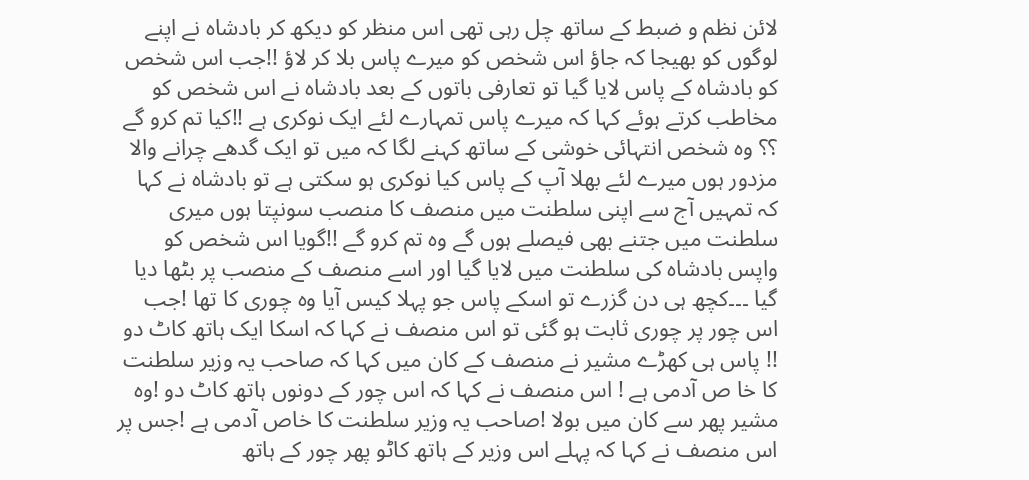لائن نظم و ضبط کے ساتھ چل رہی تھی اس منظر کو دیکھ کر بادشاہ نے اپنے لوگوں کو بھیجا کہ جاؤ اس شخص کو میرے پاس بلا کر لاؤ !!جب اس شخص کو بادشاہ کے پاس لایا گیا تو تعارفی باتوں کے بعد بادشاہ نے اس شخص کو مخاطب کرتے ہوئے کہا کہ میرے پاس تمہارے لئے ایک نوکری ہے !!کیا تم کرو گے ؟؟ وہ شخص انتہائی خوشی کے ساتھ کہنے لگا کہ میں تو ایک گدھے چرانے والا مزدور ہوں میرے لئے بھلا آپ کے پاس کیا نوکری ہو سکتی ہے تو بادشاہ نے کہا کہ تمہیں آج سے اپنی سلطنت میں منصف کا منصب سونپتا ہوں میری سلطنت میں جتنے بھی فیصلے ہوں گے وہ تم کرو گے !!گویا اس شخص کو واپس بادشاہ کی سلطنت میں لایا گیا اور اسے منصف کے منصب پر بٹھا دیا گیا ۔۔۔کچھ ہی دن گزرے تو اسکے پاس جو پہلا کیس آیا وہ چوری کا تھا !جب اس چور پر چوری ثابت ہو گئی تو اس منصف نے کہا کہ اسکا ایک ہاتھ کاٹ دو !! پاس ہی کھڑے مشیر نے منصف کے کان میں کہا کہ صاحب یہ وزیر سلطنت کا خا ص آدمی ہے ! اس منصف نے کہا کہ اس چور کے دونوں ہاتھ کاٹ دو !وہ مشیر پھر سے کان میں بولا !صاحب یہ وزیر سلطنت کا خاص آدمی ہے !جس پر اس منصف نے کہا کہ پہلے اس وزیر کے ہاتھ کاٹو پھر چور کے ہاتھ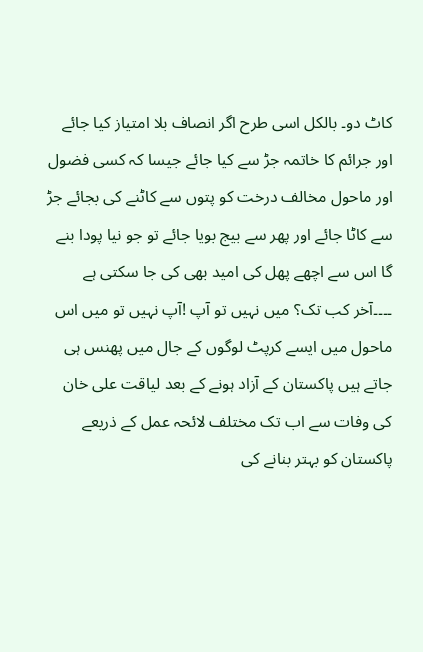کاٹ دو۔ بالکل اسی طرح اگر انصاف بلا امتیاز کیا جائے اور جرائم کا خاتمہ جڑ سے کیا جائے جیسا کہ کسی فضول اور ماحول مخالف درخت کو پتوں سے کاٹنے کی بجائے جڑ سے کاٹا جائے اور پھر سے بیج بویا جائے تو جو نیا پودا بنے گا اس سے اچھے پھل کی امید بھی کی جا سکتی ہے ۔۔۔۔آخر کب تک؟ میں نہیں تو آپ !آپ نہیں تو میں اس ماحول میں ایسے کرپٹ لوگوں کے جال میں پھنس ہی جاتے ہیں پاکستان کے آزاد ہونے کے بعد لیاقت علی خان کی وفات سے اب تک مختلف لائحہ عمل کے ذریعے پاکستان کو بہتر بنانے کی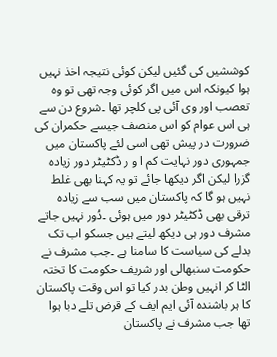کوششیں کی گئیں لیکن کوئی نتیجہ اخذ نہیں ہوا کیونکہ اس میں اگر کوئی وجہ تھی تو وہ تعصب اور وی آئی پی کلچر تھا ۔شروع دن سے ہی اس عوام کو اس منصف جیسے حکمران کی ضرورت در پیش تھی اسی لئے پاکستان میں جمہوری دور نہایت کم ا و ر ڈکٹیٹر دور زیادہ گزرا لیکن اگر دیکھا جائے تو یہ کہنا بھی غلط نہیں ہو گا کہ پاکستان میں سب سے زیادہ ترقی بھی ڈکٹیٹر دور میں ہوئی ۔دُور نہیں جاتے مشرف دور ہی دیکھ لیتے ہیں جسکو اب تک بدلے کی سیاست کا سامنا ہے ۔جب مشرف نے حکومت سنبھالی اور شریف حکومت کا تختہ الٹا کر انہیں وطن بدر کیا تو اس وقت پاکستان کا ہر باشندہ آئی ایم ایف کے قرض تلے دبا ہوا تھا جب مشرف نے پاکستان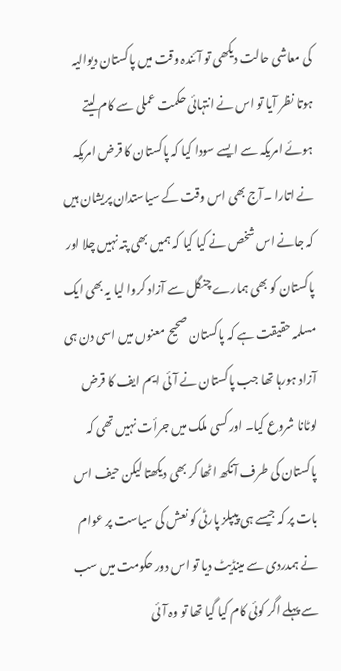کی معاشی حالت دیکھی تو آئندہ وقت میں پاکستان دیوالیہ ہوتا نظر آیا تو اس نے انتہائی حکمت عملی سے کام لیتے ہوئے امریکہ سے ایسے سودا کیا کہ پاکستان کا قرض امریکہ نے اتارا ۔آج بھی اس وقت کے سیاستدان پریشان ہیں کہ جانے اس شخص نے کیا کیا کہ ہمیں بھی پتہ نہیں چلا اور پاکستان کو بھی ہمارے چنگل سے آزاد کروا لیا یہ بھی ایک مسلمہ حقیقت ہے کہ پاکستان صحیح معنوں میں اسی دن ہی آزاد ہورہا تھا جب پاکستان نے آئی ایم ایف کا قرض لوٹانا شروع کیا۔ اور کسی ملک میں جرأت نہیں تھی کہ پاکستان کی طرف آنکھ اٹھا کر بھی دیکھتا لیکن حیف اس بات پر کہ جیسے ہی پیپلز پارٹی کو نعش کی سیاست پر عوام نے ہمدردی سے مینڈیٹ دیا تو اس دور حکومت میں سب سے پہلے اگر کوئی کام کیا گیا تھا تو وہ آئی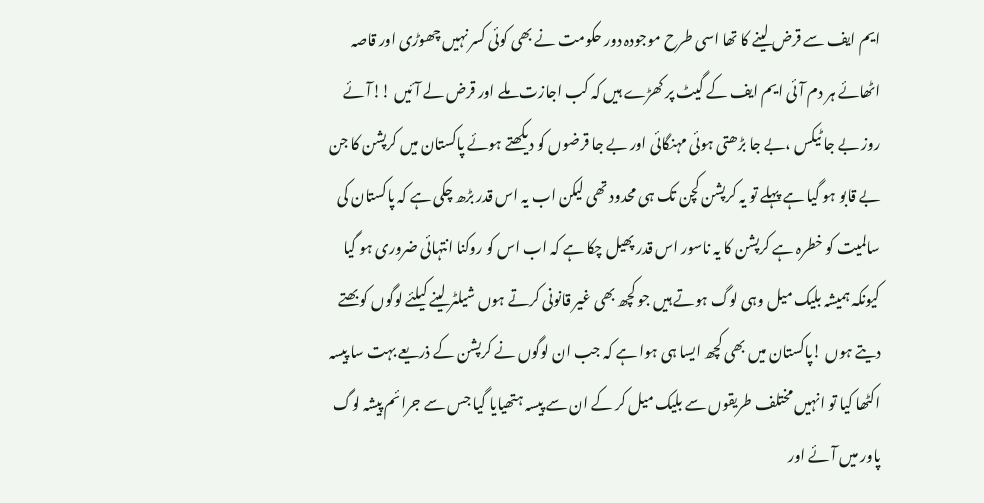ایم ایف سے قرض لینے کا تھا اسی طرح موجودہ دور حکومت نے بھی کوئی کسر نہیں چھوڑی اور قاصہ اٹھائے ہر دم آئی ایم ایف کے گیٹ پر کھڑے ہیں کہ کب اجازت ملے اور قرض لے آئیں !!آئے روز بے جا ٹیکس ،بے جا بڑھتی ہوئی مہنگائی اور بے جا قرضوں کو دیکھتے ہوئے پاکستان میں کرپشن کا جن بے قابو ہو گیا ہے پہلے تو یہ کرپشن کچن تک ہی محدود تھی لیکن اب یہ اس قدر بڑھ چکی ہے کہ پاکستان کی سالمیت کو خطرہ ہے کرپشن کا یہ ناسور اس قدر پھیل چکا ہے کہ اب اس کو روکنا انتہائی ضروری ہو گیا کیونکہ ہمیشہ بلیک میل وہی لوگ ہوتے ہیں جو کچھ بھی غیر قانونی کرتے ہوں شیلٹر لینے کیلئے لوگوں کو بھتے دیتے ہوں !پاکستان میں بھی کچھ ایسا ہی ہوا ہے کہ جب ان لوگوں نے کرپشن کے ذریعے بہت سا پیسہ اکٹھا کیا تو انہیں مختلف طریقوں سے بلیک میل کر کے ان سے پیسہ ہتھیایا گیا جس سے جرائم پیشہ لوگ پاور میں آئے اور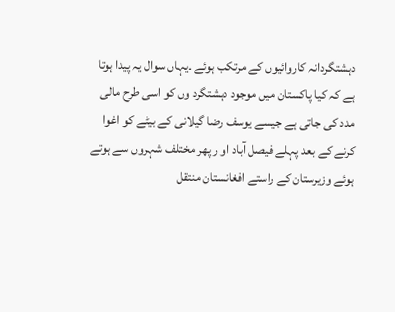دہشتگردانہ کاروائیوں کے مرتکب ہوئے ۔یہاں سوال یہ پیدا ہوتا ہے کہ کیا پاکستان میں موجود دہشتگرد وں کو اسی طرح مالی مدد کی جاتی ہے جیسے یوسف رضا گیلانی کے بیٹے کو اغوا کرنے کے بعد پہلے فیصل آباد او ر پھر مختلف شہروں سے ہوتے ہوئے وزیرستان کے راستے افغانستان منتقل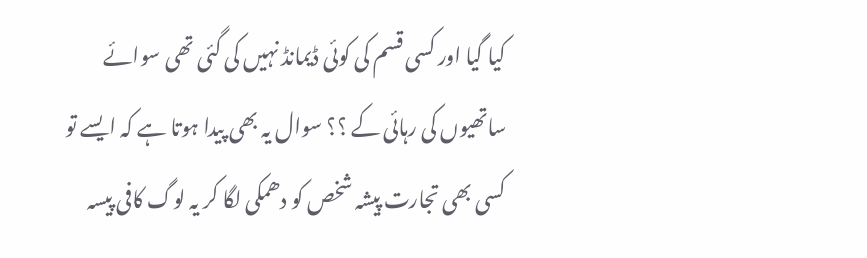کیا گیا اور کسی قسم کی کوئی ڈیمانڈ نہیں کی گئی تھی سوائے ساتھیوں کی رہائی کے ؟؟ سوال یہ بھی پیدا ہوتا ہے کہ ایسے تو کسی بھی تجارت پیشہ شخص کو دھمکی لگا کر یہ لوگ کافی پیسہ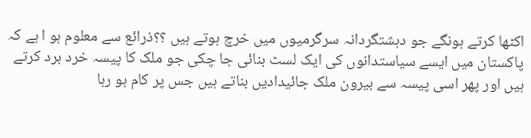اکٹھا کرتے ہونگے جو دہشتگردانہ سرگرمیوں میں خرچ ہوتے ہیں ؟؟ذرائع سے معلوم ہو ا ہے کہ پاکستان میں ایسے سیاستدانوں کی ایک لسٹ بنائی جا چکی جو ملک کا پیسہ خرد برد کرتے ہیں اور پھر اسی پیسہ سے بیرون ملک جائیدادیں بناتے ہیں جس پر کام ہو رہا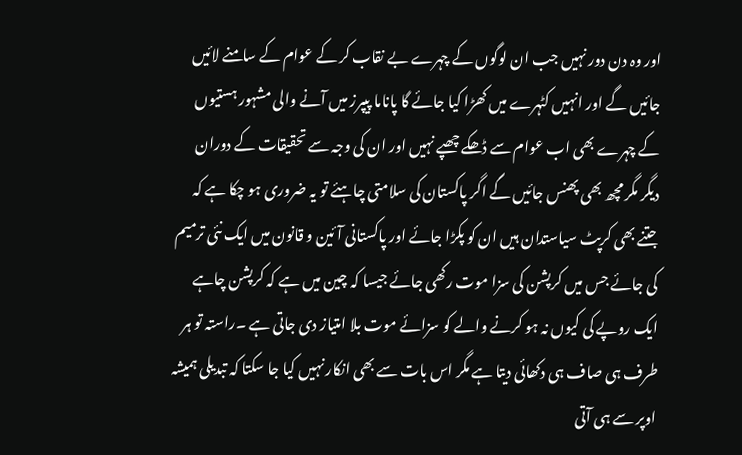اور وہ دن دور نہیں جب ان لوگوں کے چہرے بے نقاب کر کے عوام کے سامنے لائیں جائیں گے اور انہیں کٹہرے میں کھڑا کیا جائے گا پاناما پیپرز میں آنے والی مشہور ہستیوں کے چہرے بھی اب عوام سے ڈھکے چھپے نہیں اور ان کی وجہ سے تحقیقات کے دوران دیگر مگر مچھ بھی پھنس جائیں گے اگر پاکستان کی سلامتی چاہئے تو یہ ضروری ہو چکا ہے کہ جتنے بھی کرپٹ سیاستدان ہیں ان کو پکڑا جائے اور پاکستانی آئین و قانون میں ایک نئی ترمیم کی جائے جس میں کرپشن کی سزا موت رکھی جائے جیسا کہ چین میں ہے کہ کرپشن چاہے ایک روپے کی کیوں نہ ہو کرنے والے کو سزائے موت بلا امتیاز دی جاتی ہے ۔راستہ تو ہر طرف ہی صاف ہی دکھائی دیتا ہے مگر اس بات سے بھی انکار نہیں کیا جا سکتا کہ تبدیلی ہمیشہ اوپر سے ہی آتی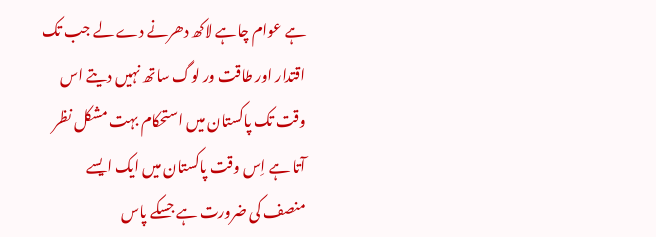ہے عوام چاہے لاکھ دھرنے دے لے جب تک اقتدار اور طاقت ور لوگ ساتھ نہیں دیتے اس وقت تک پاکستان میں استحکام بہت مشکل نظر آتا ہے اِس وقت پاکستان میں ایک ایسے منصف کی ضرورت ہے جسکے پاس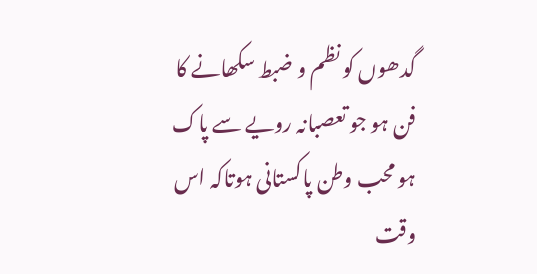گدھوں کو نظم و ضبط سکھانے کا فن ہو جو تعصبانہ رویے سے پاک ہو محب وطن پاکستانی ہوتاکہ اس وقت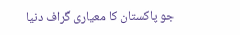جو پاکستان کا معیاری گراف دنیا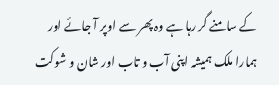کے سامنے گر رہا ہے وہ پھر سے اوپر آ جائے اور ہمارا ملک ہمیشہ اپنی آب و تاب اور شان و شوکت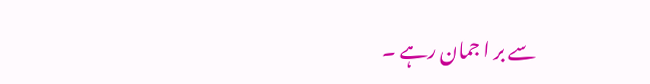سے بر ا جمان رہے ۔